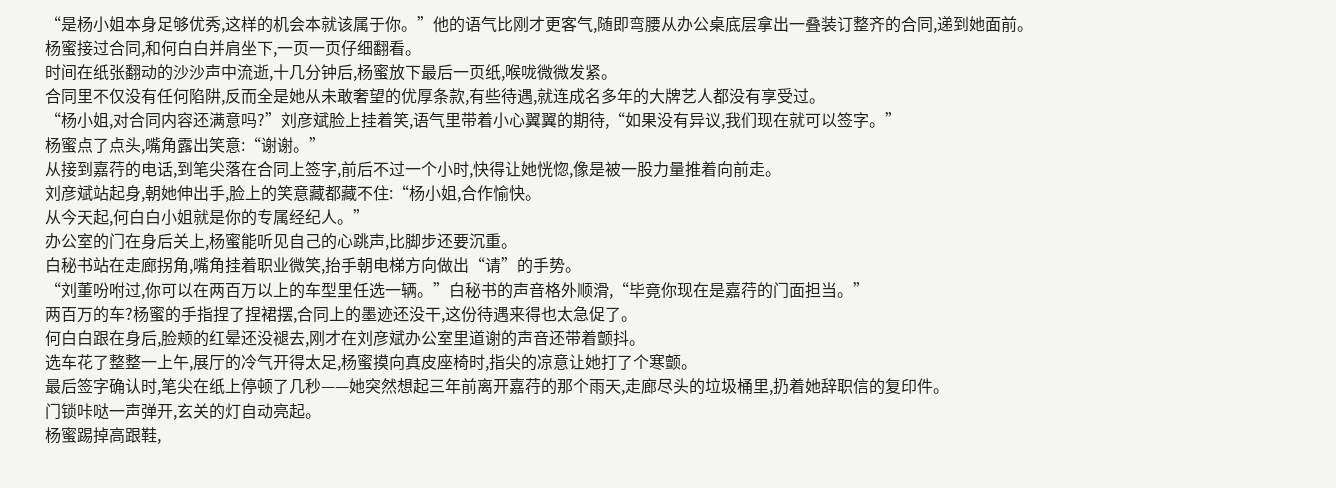“是杨小姐本身足够优秀,这样的机会本就该属于你。”他的语气比刚才更客气,随即弯腰从办公桌底层拿出一叠装订整齐的合同,递到她面前。
杨蜜接过合同,和何白白并肩坐下,一页一页仔细翻看。
时间在纸张翻动的沙沙声中流逝,十几分钟后,杨蜜放下最后一页纸,喉咙微微发紧。
合同里不仅没有任何陷阱,反而全是她从未敢奢望的优厚条款,有些待遇,就连成名多年的大牌艺人都没有享受过。
“杨小姐,对合同内容还满意吗?”刘彦斌脸上挂着笑,语气里带着小心翼翼的期待,“如果没有异议,我们现在就可以签字。”
杨蜜点了点头,嘴角露出笑意:“谢谢。”
从接到嘉荇的电话,到笔尖落在合同上签字,前后不过一个小时,快得让她恍惚,像是被一股力量推着向前走。
刘彦斌站起身,朝她伸出手,脸上的笑意藏都藏不住:“杨小姐,合作愉快。
从今天起,何白白小姐就是你的专属经纪人。”
办公室的门在身后关上,杨蜜能听见自己的心跳声,比脚步还要沉重。
白秘书站在走廊拐角,嘴角挂着职业微笑,抬手朝电梯方向做出“请”的手势。
“刘董吩咐过,你可以在两百万以上的车型里任选一辆。”白秘书的声音格外顺滑,“毕竟你现在是嘉荇的门面担当。”
两百万的车?杨蜜的手指捏了捏裙摆,合同上的墨迹还没干,这份待遇来得也太急促了。
何白白跟在身后,脸颊的红晕还没褪去,刚才在刘彦斌办公室里道谢的声音还带着颤抖。
选车花了整整一上午,展厅的冷气开得太足,杨蜜摸向真皮座椅时,指尖的凉意让她打了个寒颤。
最后签字确认时,笔尖在纸上停顿了几秒——她突然想起三年前离开嘉荇的那个雨天,走廊尽头的垃圾桶里,扔着她辞职信的复印件。
门锁咔哒一声弹开,玄关的灯自动亮起。
杨蜜踢掉高跟鞋,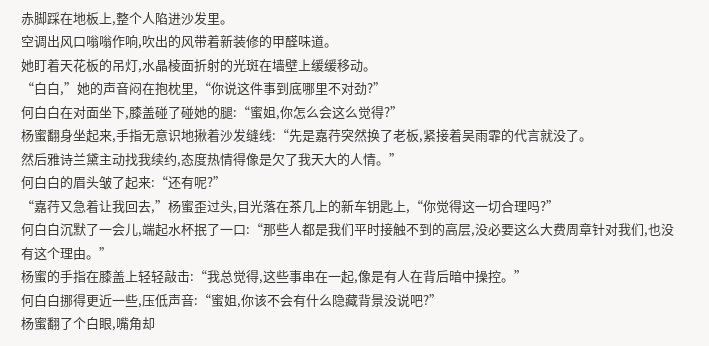赤脚踩在地板上,整个人陷进沙发里。
空调出风口嗡嗡作响,吹出的风带着新装修的甲醛味道。
她盯着天花板的吊灯,水晶棱面折射的光斑在墙壁上缓缓移动。
“白白,”她的声音闷在抱枕里,“你说这件事到底哪里不对劲?”
何白白在对面坐下,膝盖碰了碰她的腿:“蜜姐,你怎么会这么觉得?”
杨蜜翻身坐起来,手指无意识地揪着沙发缝线:“先是嘉荇突然换了老板,紧接着吴雨霏的代言就没了。
然后雅诗兰黛主动找我续约,态度热情得像是欠了我天大的人情。”
何白白的眉头皱了起来:“还有呢?”
“嘉荇又急着让我回去,”杨蜜歪过头,目光落在茶几上的新车钥匙上,“你觉得这一切合理吗?”
何白白沉默了一会儿,端起水杯抿了一口:“那些人都是我们平时接触不到的高层,没必要这么大费周章针对我们,也没有这个理由。”
杨蜜的手指在膝盖上轻轻敲击:“我总觉得,这些事串在一起,像是有人在背后暗中操控。”
何白白挪得更近一些,压低声音:“蜜姐,你该不会有什么隐藏背景没说吧?”
杨蜜翻了个白眼,嘴角却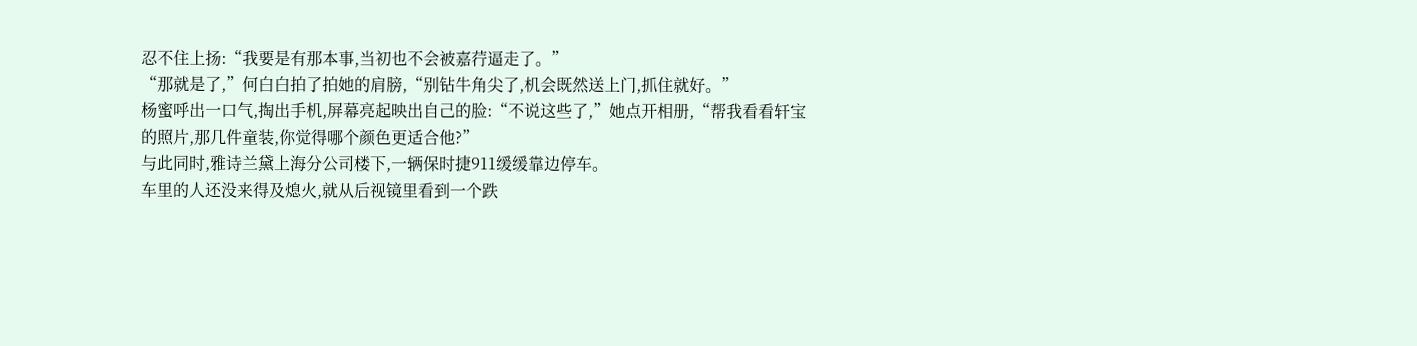忍不住上扬:“我要是有那本事,当初也不会被嘉荇逼走了。”
“那就是了,”何白白拍了拍她的肩膀,“别钻牛角尖了,机会既然送上门,抓住就好。”
杨蜜呼出一口气,掏出手机,屏幕亮起映出自己的脸:“不说这些了,”她点开相册,“帮我看看轩宝的照片,那几件童装,你觉得哪个颜色更适合他?”
与此同时,雅诗兰黛上海分公司楼下,一辆保时捷911缓缓靠边停车。
车里的人还没来得及熄火,就从后视镜里看到一个跌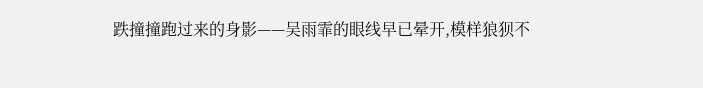跌撞撞跑过来的身影——吴雨霏的眼线早已晕开,模样狼狈不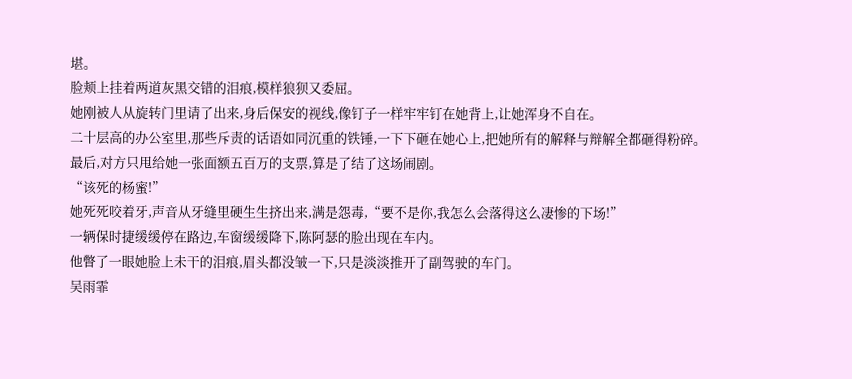堪。
脸颊上挂着两道灰黑交错的泪痕,模样狼狈又委屈。
她刚被人从旋转门里请了出来,身后保安的视线,像钉子一样牢牢钉在她背上,让她浑身不自在。
二十层高的办公室里,那些斥责的话语如同沉重的铁锤,一下下砸在她心上,把她所有的解释与辩解全都砸得粉碎。
最后,对方只甩给她一张面额五百万的支票,算是了结了这场闹剧。
“该死的杨蜜!”
她死死咬着牙,声音从牙缝里硬生生挤出来,满是怨毒,“要不是你,我怎么会落得这么凄惨的下场!”
一辆保时捷缓缓停在路边,车窗缓缓降下,陈阿瑟的脸出现在车内。
他瞥了一眼她脸上未干的泪痕,眉头都没皱一下,只是淡淡推开了副驾驶的车门。
吴雨霏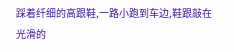踩着纤细的高跟鞋,一路小跑到车边,鞋跟敲在光滑的